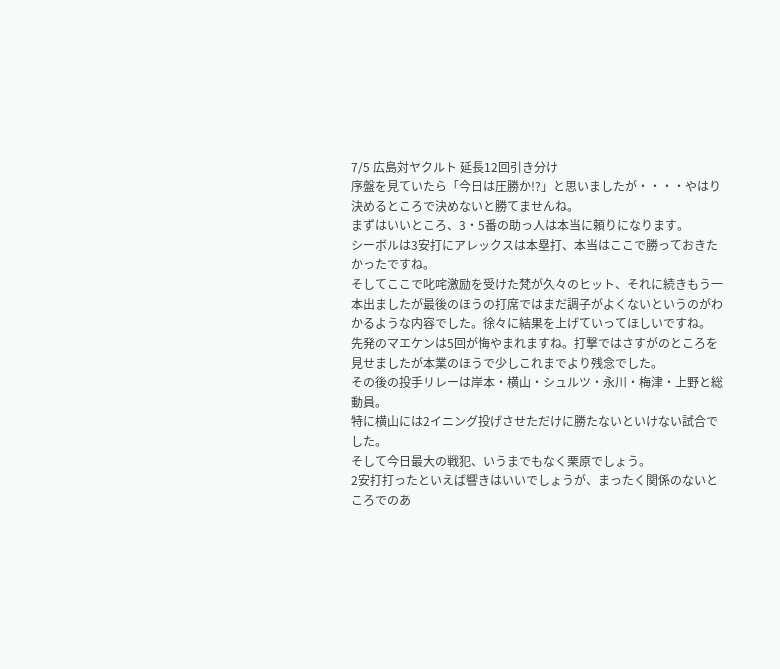7/5 広島対ヤクルト 延長12回引き分け
序盤を見ていたら「今日は圧勝か!?」と思いましたが・・・・やはり決めるところで決めないと勝てませんね。
まずはいいところ、3・5番の助っ人は本当に頼りになります。
シーボルは3安打にアレックスは本塁打、本当はここで勝っておきたかったですね。
そしてここで叱咤激励を受けた梵が久々のヒット、それに続きもう一本出ましたが最後のほうの打席ではまだ調子がよくないというのがわかるような内容でした。徐々に結果を上げていってほしいですね。
先発のマエケンは5回が悔やまれますね。打撃ではさすがのところを見せましたが本業のほうで少しこれまでより残念でした。
その後の投手リレーは岸本・横山・シュルツ・永川・梅津・上野と総動員。
特に横山には2イニング投げさせただけに勝たないといけない試合でした。
そして今日最大の戦犯、いうまでもなく栗原でしょう。
2安打打ったといえば響きはいいでしょうが、まったく関係のないところでのあ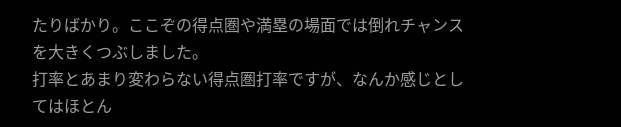たりばかり。ここぞの得点圏や満塁の場面では倒れチャンスを大きくつぶしました。
打率とあまり変わらない得点圏打率ですが、なんか感じとしてはほとん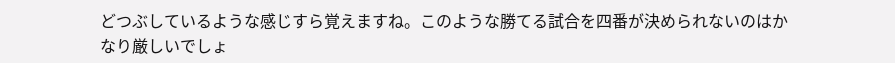どつぶしているような感じすら覚えますね。このような勝てる試合を四番が決められないのはかなり厳しいでしょ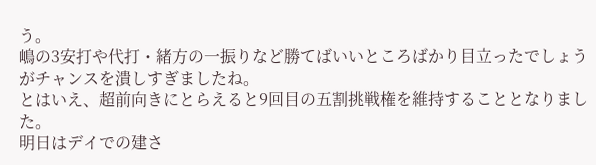う。
嶋の3安打や代打・緒方の一振りなど勝てばいいところばかり目立ったでしょうがチャンスを潰しすぎましたね。
とはいえ、超前向きにとらえると9回目の五割挑戦権を維持することとなりました。
明日はデイでの建さ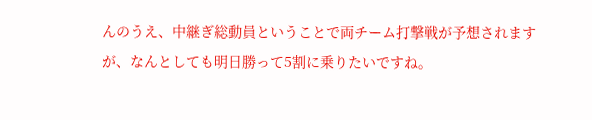んのうえ、中継ぎ総動員ということで両チーム打撃戦が予想されますが、なんとしても明日勝って5割に乗りたいですね。